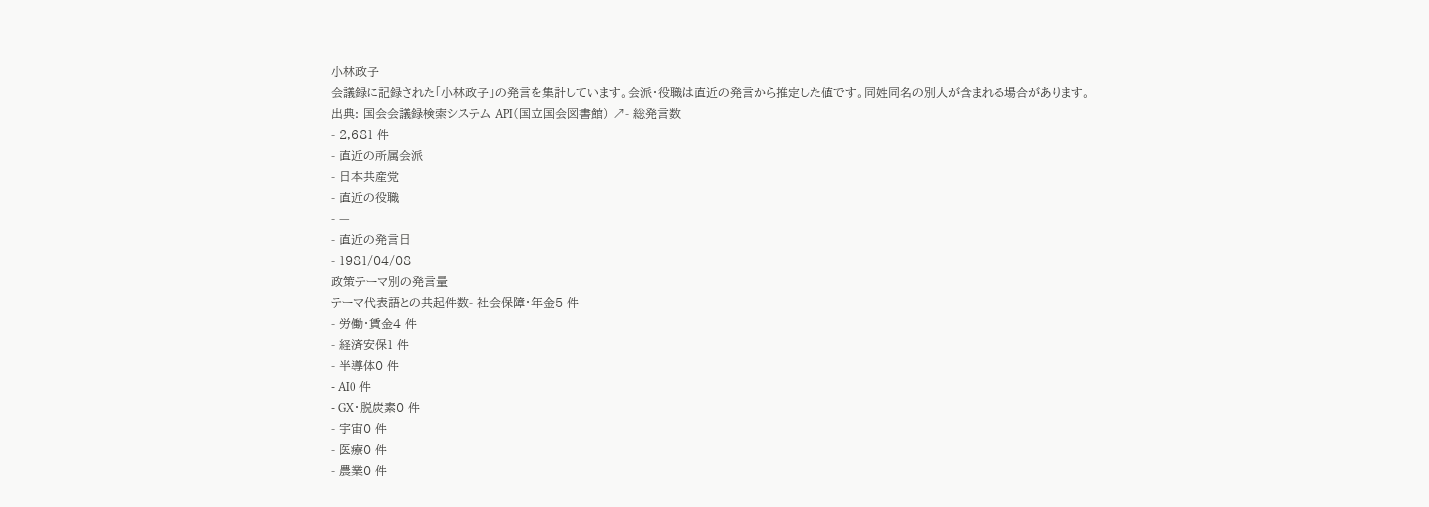小林政子
会議録に記録された「小林政子」の発言を集計しています。会派・役職は直近の発言から推定した値です。同姓同名の別人が含まれる場合があります。
出典: 国会会議録検索システム API(国立国会図書館) ↗- 総発言数
- 2,681 件
- 直近の所属会派
- 日本共産党
- 直近の役職
- —
- 直近の発言日
- 1981/04/08
政策テーマ別の発言量
テーマ代表語との共起件数- 社会保障・年金5 件
- 労働・賃金4 件
- 経済安保1 件
- 半導体0 件
- AI0 件
- GX・脱炭素0 件
- 宇宙0 件
- 医療0 件
- 農業0 件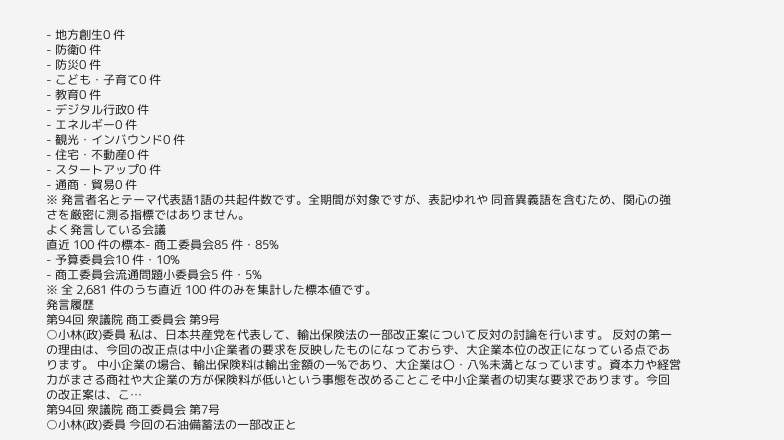- 地方創生0 件
- 防衛0 件
- 防災0 件
- こども・子育て0 件
- 教育0 件
- デジタル行政0 件
- エネルギー0 件
- 観光・インバウンド0 件
- 住宅・不動産0 件
- スタートアップ0 件
- 通商・貿易0 件
※ 発言者名とテーマ代表語1語の共起件数です。全期間が対象ですが、表記ゆれや 同音異義語を含むため、関心の強さを厳密に測る指標ではありません。
よく発言している会議
直近 100 件の標本- 商工委員会85 件・85%
- 予算委員会10 件・10%
- 商工委員会流通問題小委員会5 件・5%
※ 全 2,681 件のうち直近 100 件のみを集計した標本値です。
発言履歴
第94回 衆議院 商工委員会 第9号
○小林(政)委員 私は、日本共産党を代表して、輸出保険法の一部改正案について反対の討論を行います。 反対の第一の理由は、今回の改正点は中小企業者の要求を反映したものになっておらず、大企業本位の改正になっている点であります。 中小企業の場合、輸出保険料は輸出金額の一%であり、大企業は〇・八%未満となっています。資本力や経営力がまさる商社や大企業の方が保険料が低いという事態を改めることこそ中小企業者の切実な要求であります。今回の改正案は、こ…
第94回 衆議院 商工委員会 第7号
○小林(政)委員 今回の石油備蓄法の一部改正と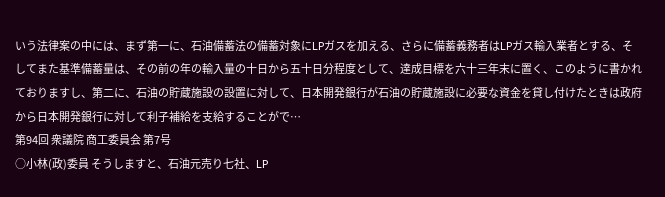いう法律案の中には、まず第一に、石油備蓄法の備蓄対象にLPガスを加える、さらに備蓄義務者はLPガス輸入業者とする、そしてまた基準備蓄量は、その前の年の輸入量の十日から五十日分程度として、達成目標を六十三年末に置く、このように書かれておりますし、第二に、石油の貯蔵施設の設置に対して、日本開発銀行が石油の貯蔵施設に必要な資金を貸し付けたときは政府から日本開発銀行に対して利子補給を支給することがで…
第94回 衆議院 商工委員会 第7号
○小林(政)委員 そうしますと、石油元売り七社、LP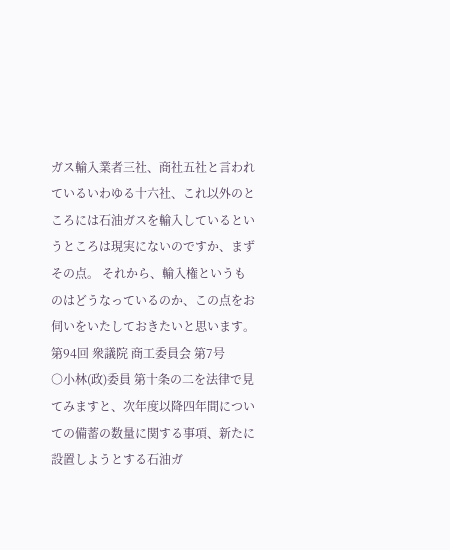ガス輸入業者三社、商社五社と言われているいわゆる十六社、これ以外のところには石油ガスを輸入しているというところは現実にないのですか、まずその点。 それから、輸入権というものはどうなっているのか、この点をお伺いをいたしておきたいと思います。
第94回 衆議院 商工委員会 第7号
○小林(政)委員 第十条の二を法律で見てみますと、次年度以降四年間についての備蓄の数量に関する事項、新たに設置しようとする石油ガ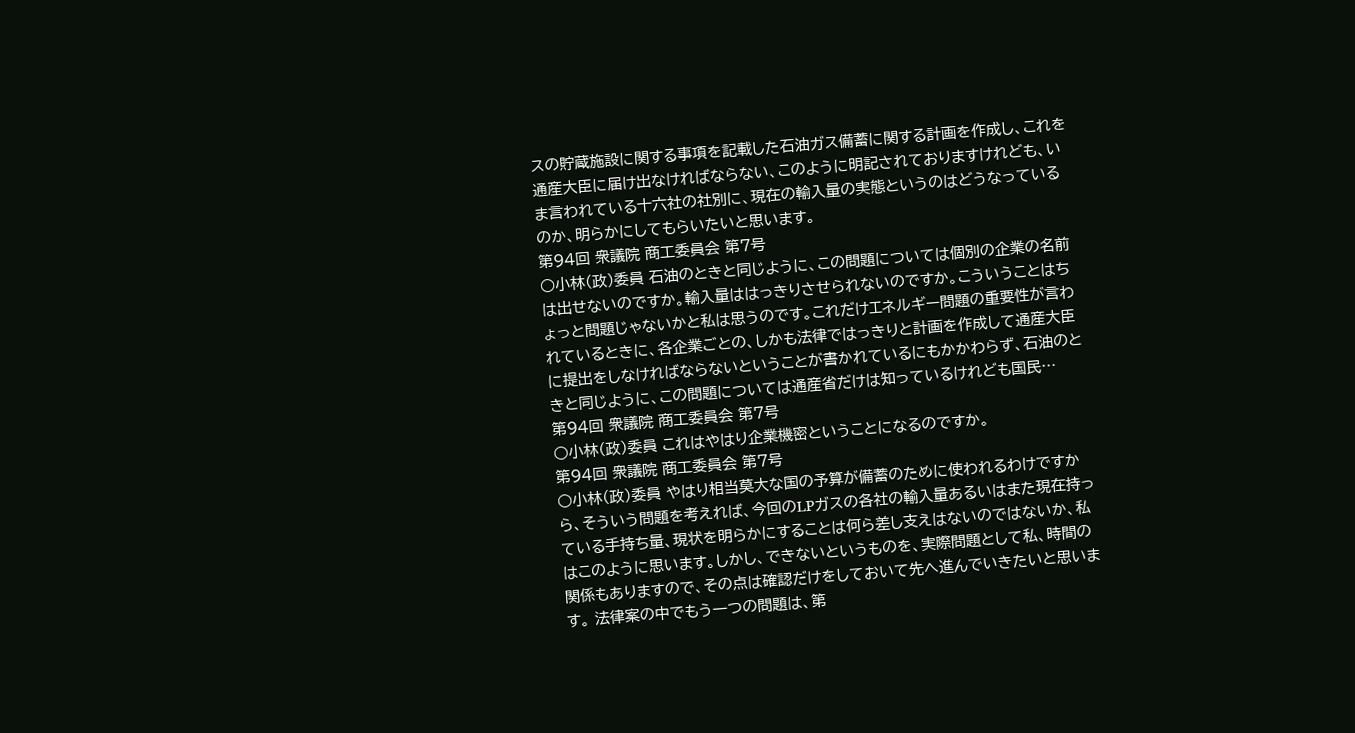スの貯蔵施設に関する事項を記載した石油ガス備蓄に関する計画を作成し、これを通産大臣に届け出なければならない、このように明記されておりますけれども、いま言われている十六社の社別に、現在の輸入量の実態というのはどうなっているのか、明らかにしてもらいたいと思います。
第94回 衆議院 商工委員会 第7号
○小林(政)委員 石油のときと同じように、この問題については個別の企業の名前は出せないのですか。輸入量ははっきりさせられないのですか。こういうことはちょっと問題じゃないかと私は思うのです。これだけエネルギー問題の重要性が言われているときに、各企業ごとの、しかも法律ではっきりと計画を作成して通産大臣に提出をしなければならないということが書かれているにもかかわらず、石油のときと同じように、この問題については通産省だけは知っているけれども国民…
第94回 衆議院 商工委員会 第7号
○小林(政)委員 これはやはり企業機密ということになるのですか。
第94回 衆議院 商工委員会 第7号
○小林(政)委員 やはり相当莫大な国の予算が備蓄のために使われるわけですから、そういう問題を考えれば、今回のLPガスの各社の輸入量あるいはまた現在持っている手持ち量、現状を明らかにすることは何ら差し支えはないのではないか、私はこのように思います。しかし、できないというものを、実際問題として私、時間の関係もありますので、その点は確認だけをしておいて先へ進んでいきたいと思います。 法律案の中でもう一つの問題は、第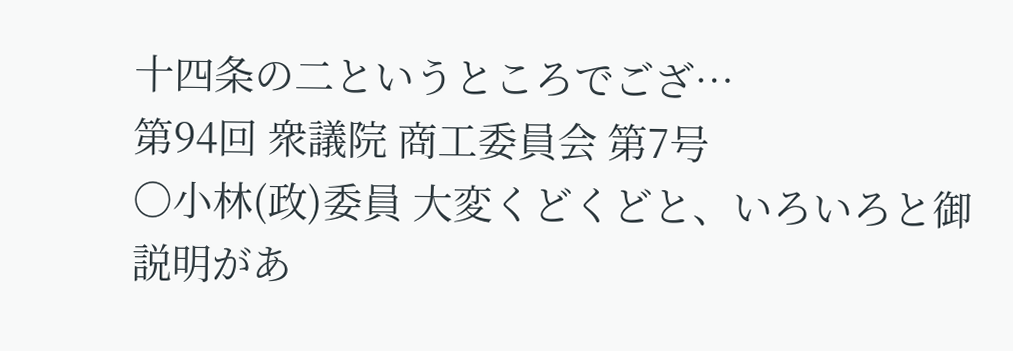十四条の二というところでござ…
第94回 衆議院 商工委員会 第7号
○小林(政)委員 大変くどくどと、いろいろと御説明があ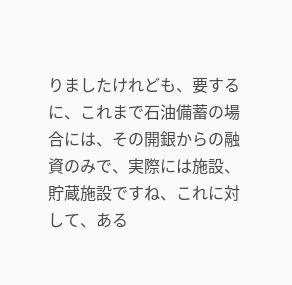りましたけれども、要するに、これまで石油備蓄の場合には、その開銀からの融資のみで、実際には施設、貯蔵施設ですね、これに対して、ある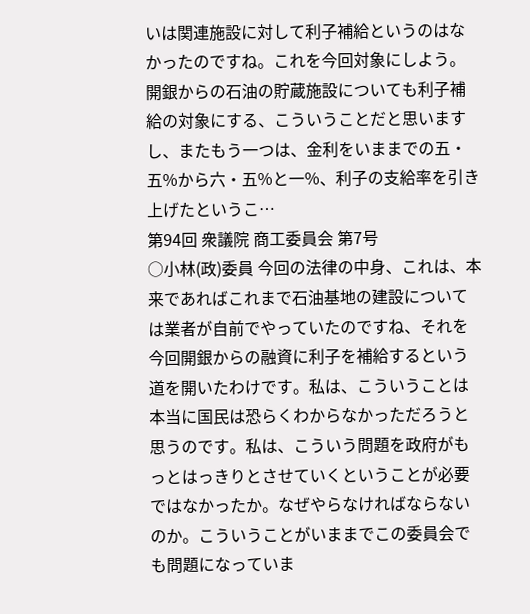いは関連施設に対して利子補給というのはなかったのですね。これを今回対象にしよう。開銀からの石油の貯蔵施設についても利子補給の対象にする、こういうことだと思いますし、またもう一つは、金利をいままでの五・五%から六・五%と一%、利子の支給率を引き上げたというこ…
第94回 衆議院 商工委員会 第7号
○小林(政)委員 今回の法律の中身、これは、本来であればこれまで石油基地の建設については業者が自前でやっていたのですね、それを今回開銀からの融資に利子を補給するという道を開いたわけです。私は、こういうことは本当に国民は恐らくわからなかっただろうと思うのです。私は、こういう問題を政府がもっとはっきりとさせていくということが必要ではなかったか。なぜやらなければならないのか。こういうことがいままでこの委員会でも問題になっていま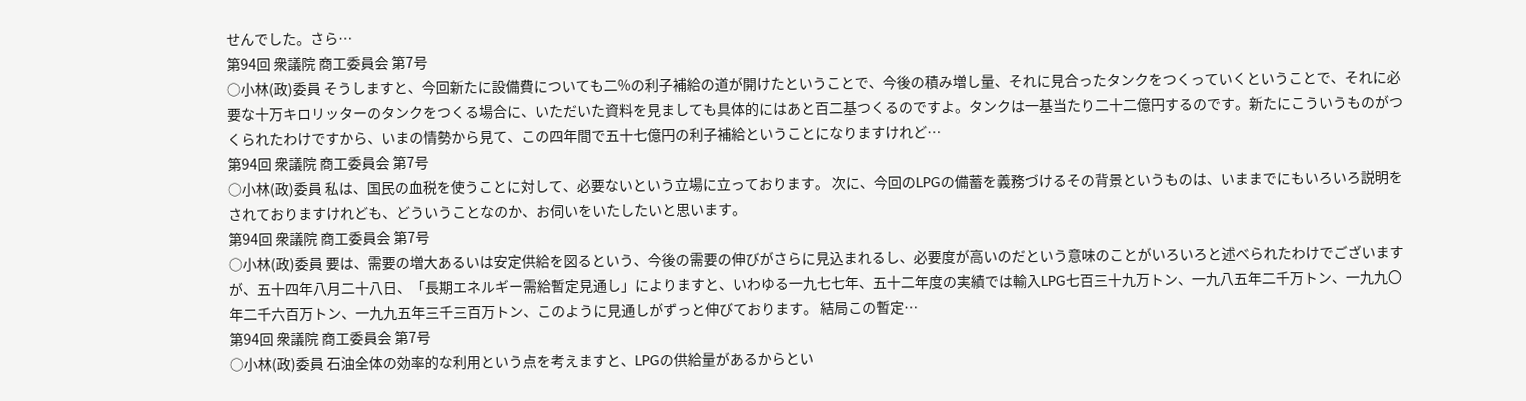せんでした。さら…
第94回 衆議院 商工委員会 第7号
○小林(政)委員 そうしますと、今回新たに設備費についても二%の利子補給の道が開けたということで、今後の積み増し量、それに見合ったタンクをつくっていくということで、それに必要な十万キロリッターのタンクをつくる場合に、いただいた資料を見ましても具体的にはあと百二基つくるのですよ。タンクは一基当たり二十二億円するのです。新たにこういうものがつくられたわけですから、いまの情勢から見て、この四年間で五十七億円の利子補給ということになりますけれど…
第94回 衆議院 商工委員会 第7号
○小林(政)委員 私は、国民の血税を使うことに対して、必要ないという立場に立っております。 次に、今回のLPGの備蓄を義務づけるその背景というものは、いままでにもいろいろ説明をされておりますけれども、どういうことなのか、お伺いをいたしたいと思います。
第94回 衆議院 商工委員会 第7号
○小林(政)委員 要は、需要の増大あるいは安定供給を図るという、今後の需要の伸びがさらに見込まれるし、必要度が高いのだという意味のことがいろいろと述べられたわけでございますが、五十四年八月二十八日、「長期エネルギー需給暫定見通し」によりますと、いわゆる一九七七年、五十二年度の実績では輸入LPG七百三十九万トン、一九八五年二千万トン、一九九〇年二千六百万トン、一九九五年三千三百万トン、このように見通しがずっと伸びております。 結局この暫定…
第94回 衆議院 商工委員会 第7号
○小林(政)委員 石油全体の効率的な利用という点を考えますと、LPGの供給量があるからとい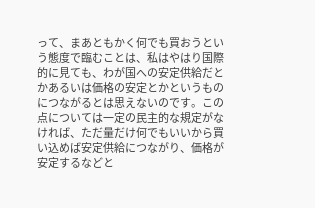って、まあともかく何でも買おうという態度で臨むことは、私はやはり国際的に見ても、わが国への安定供給だとかあるいは価格の安定とかというものにつながるとは思えないのです。この点については一定の民主的な規定がなければ、ただ量だけ何でもいいから買い込めば安定供給につながり、価格が安定するなどと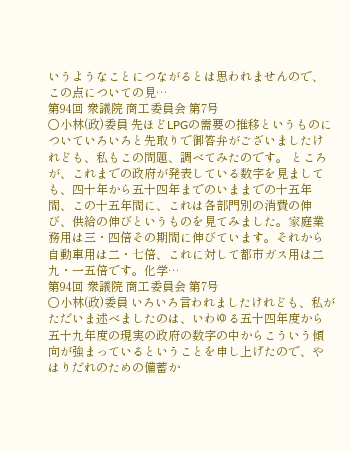いうようなことにつながるとは思われませんので、この点についての見…
第94回 衆議院 商工委員会 第7号
○小林(政)委員 先ほどLPGの需要の推移というものについていろいろと先取りで御答弁がございましたけれども、私もこの問題、調べてみたのです。 ところが、これまでの政府が発表している数字を見ましても、四十年から五十四年までのいままでの十五年間、この十五年間に、これは各部門別の消費の伸び、供給の伸びというものを見てみました。家庭業務用は三・四倍その期間に伸びています。それから自動車用は二・七倍、これに対して都市ガス用は二九・一五倍です。化学…
第94回 衆議院 商工委員会 第7号
○小林(政)委員 いろいろ言われましたけれども、私がただいま述べましたのは、いわゆる五十四年度から五十九年度の現実の政府の数字の中からこういう傾向が強まっているということを申し上げたので、やはりだれのための備蓄か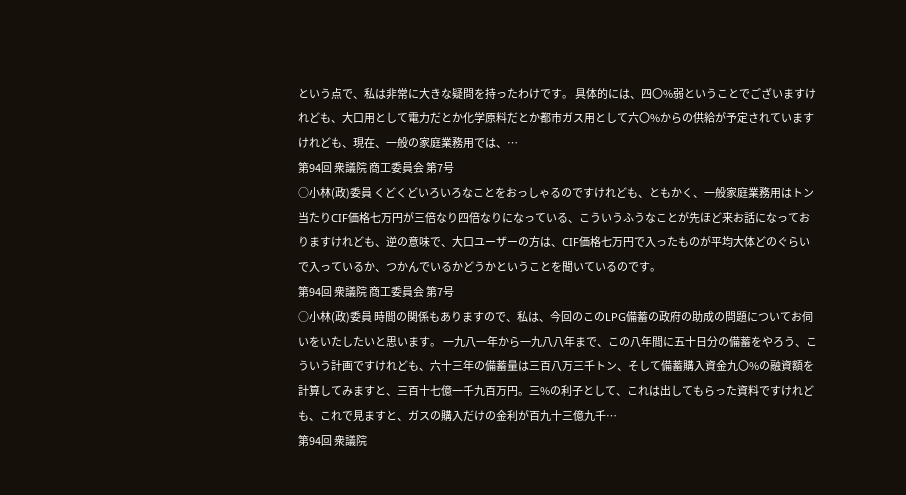という点で、私は非常に大きな疑問を持ったわけです。 具体的には、四〇%弱ということでございますけれども、大口用として電力だとか化学原料だとか都市ガス用として六〇%からの供給が予定されていますけれども、現在、一般の家庭業務用では、…
第94回 衆議院 商工委員会 第7号
○小林(政)委員 くどくどいろいろなことをおっしゃるのですけれども、ともかく、一般家庭業務用はトン当たりCIF価格七万円が三倍なり四倍なりになっている、こういうふうなことが先ほど来お話になっておりますけれども、逆の意味で、大口ユーザーの方は、CIF価格七万円で入ったものが平均大体どのぐらいで入っているか、つかんでいるかどうかということを聞いているのです。
第94回 衆議院 商工委員会 第7号
○小林(政)委員 時間の関係もありますので、私は、今回のこのLPG備蓄の政府の助成の問題についてお伺いをいたしたいと思います。 一九八一年から一九八八年まで、この八年間に五十日分の備蓄をやろう、こういう計画ですけれども、六十三年の備蓄量は三百八万三千トン、そして備蓄購入資金九〇%の融資額を計算してみますと、三百十七億一千九百万円。三%の利子として、これは出してもらった資料ですけれども、これで見ますと、ガスの購入だけの金利が百九十三億九千…
第94回 衆議院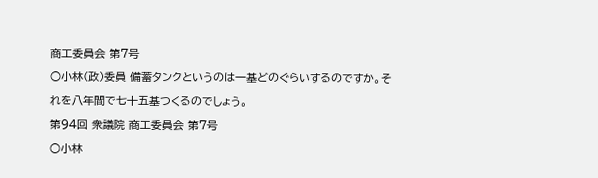商工委員会 第7号
○小林(政)委員 備蓄タンクというのは一基どのぐらいするのですか。それを八年間で七十五基つくるのでしょう。
第94回 衆議院 商工委員会 第7号
○小林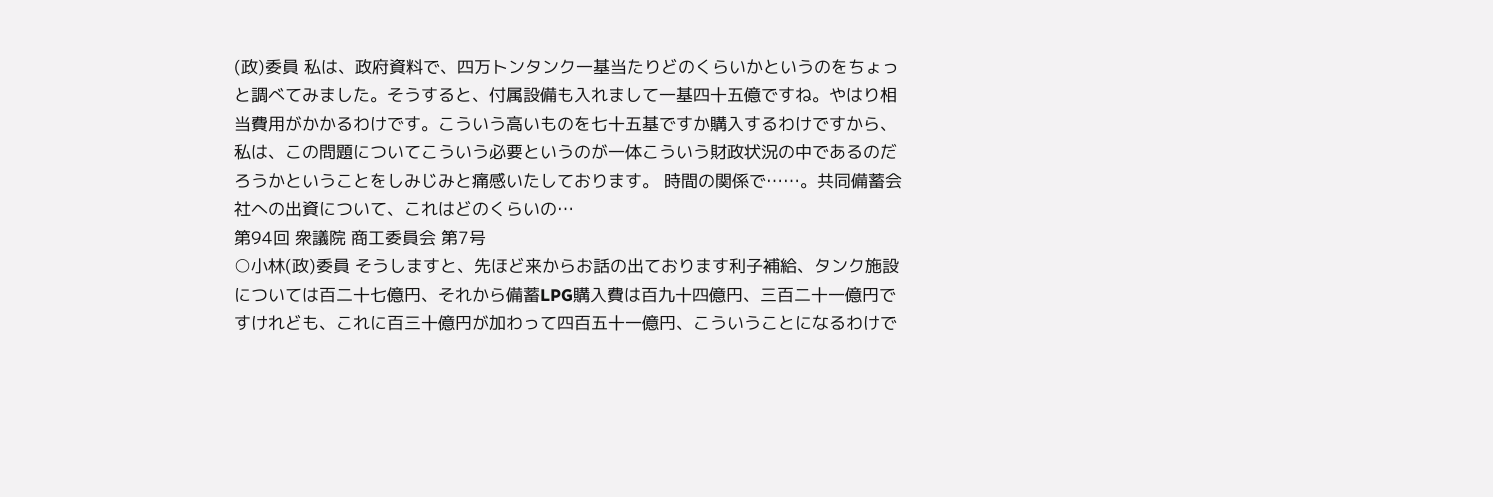(政)委員 私は、政府資料で、四万トンタンク一基当たりどのくらいかというのをちょっと調べてみました。そうすると、付属設備も入れまして一基四十五億ですね。やはり相当費用がかかるわけです。こういう高いものを七十五基ですか購入するわけですから、私は、この問題についてこういう必要というのが一体こういう財政状況の中であるのだろうかということをしみじみと痛感いたしております。 時間の関係で……。共同備蓄会社への出資について、これはどのくらいの…
第94回 衆議院 商工委員会 第7号
○小林(政)委員 そうしますと、先ほど来からお話の出ております利子補給、タンク施設については百二十七億円、それから備蓄LPG購入費は百九十四億円、三百二十一億円ですけれども、これに百三十億円が加わって四百五十一億円、こういうことになるわけで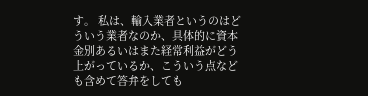す。 私は、輸入業者というのはどういう業者なのか、具体的に資本金別あるいはまた経常利益がどう上がっているか、こういう点なども含めて答弁をしても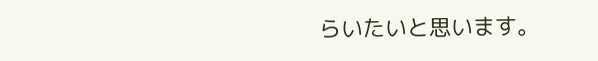らいたいと思います。